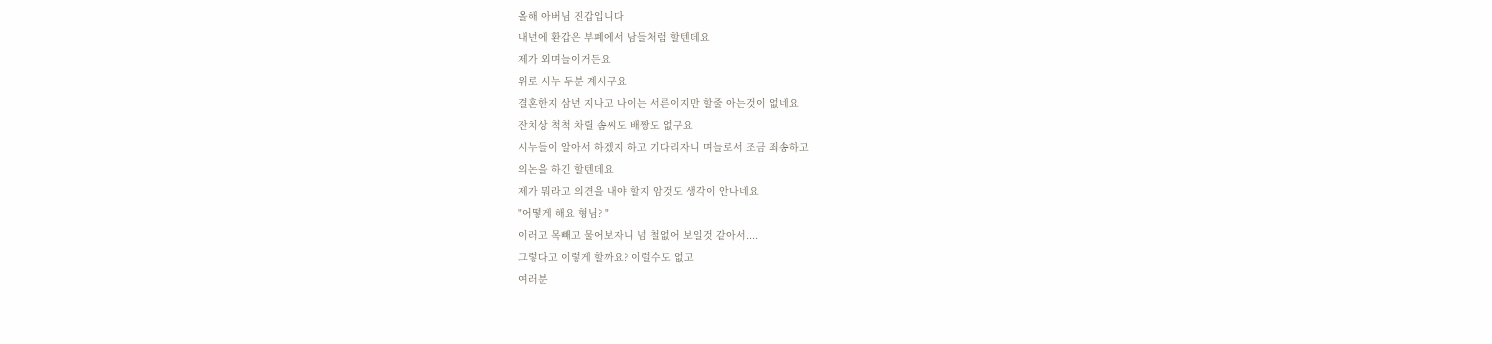올해 아버님 진갑입니다
내년에 환갑은 부폐에서 남들처럼 할텐데요
제가 외며늘이거든요
위로 시누 두분 계시구요
결혼한지 삼년 지나고 나이는 서른이지만 할줄 아는것이 없네요
잔치상 척척 차릴 솜씨도 배짱도 없구요
시누들이 알아서 하겠지 하고 기다리자니 며늘로서 조금 죄송하고
의논을 하긴 할텐데요
제가 뭐라고 의견을 내야 할지 암것도 생각이 안나네요
"어떻게 해요 형님? "
이러고 목빼고 물어보자니 넘 철없어 보일것 같아서....
그렇다고 이렇게 할까요? 이럴수도 없고
여러분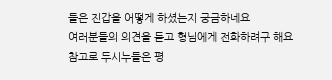들은 진갑을 어떻게 하셨는지 궁금하네요
여러분들의 의견을 듣고 형님에게 전화하려구 해요
참고로 두시누들은 평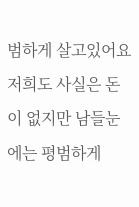범하게 살고있어요
저희도 사실은 돈이 없지만 남들눈에는 평범하게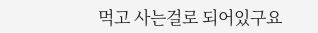먹고 사는걸로 되어있구요